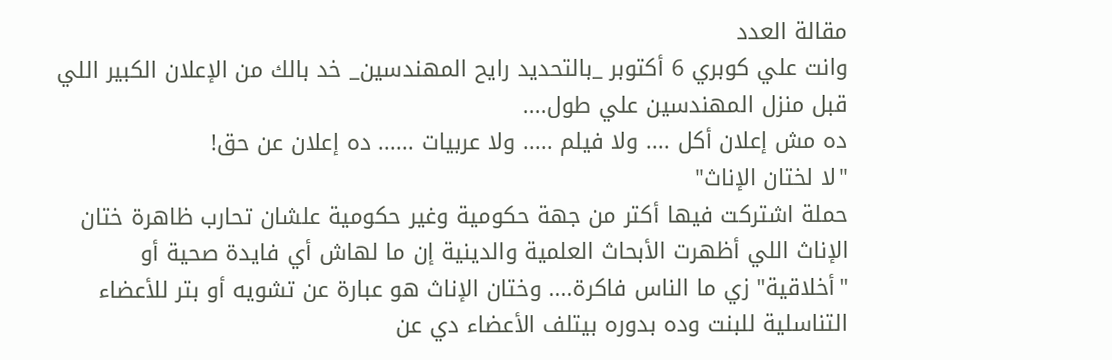مقالة العدد
وانت علي كوبري 6 أكتوبر _بالتحديد رايح المهندسين_ خد بالك من الإعلان الكبير اللي قبل منزل المهندسين علي طول....
ده مش إعلان أكل .... ولا فيلم ..... ولا عربيات ...... ده إعلان عن حق!
"لا لختان الإناث"
حملة اشتركت فيها أكتر من جهة حكومية وغير حكومية علشان تحارب ظاهرة ختان الإناث اللي أظهرت الأبحاث العلمية والدينية إن ما لهاش أي فايدة صحية أو "أخلاقية" زي ما الناس فاكرة.... وختان الإناث هو عبارة عن تشويه أو بتر للأعضاء التناسلية للبنت وده بدوره بيتلف الأعضاء دي عن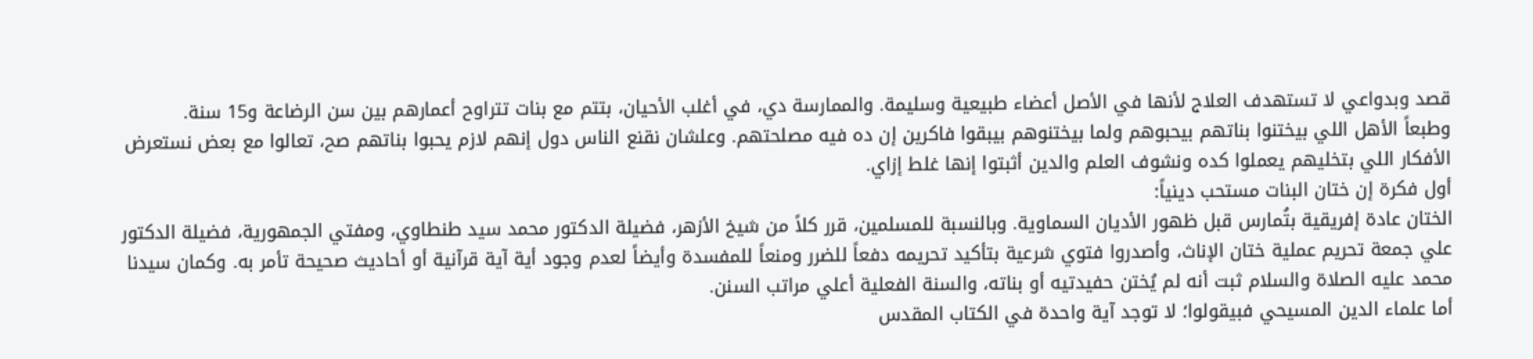قصد وبدواعي لا تستهدف العلاج لأنها في الأصل أعضاء طبيعية وسليمة. والممارسة دي، في أغلب الأحيان، بتتم مع بنات تتراوح أعمارهم بين سن الرضاعة و15 سنة.
وطبعاً الأهل اللي بيختنوا بناتهم بيحبوهم ولما بيختنوهم بيبقوا فاكرين إن ده فيه مصلحتهم. وعلشان نقنع الناس دول إنهم لازم يحبوا بناتهم صح، تعالوا مع بعض نستعرض الأفكار اللي بتخليهم يعملوا كده ونشوف العلم والدين أثبتوا إنها غلط إزاي.
أول فكرة إن ختان البنات مستحب دينياً:
الختان عادة إفريقية بتُمارس قبل ظهور الأديان السماوية. وبالنسبة للمسلمين، قرر كلاً من شيخ الأزهر، فضيلة الدكتور محمد سيد طنطاوي، ومفتي الجمهورية، فضيلة الدكتور علي جمعة تحريم عملية ختان الإناث، وأصدروا فتوي شرعية بتأكيد تحريمه دفعاً للضرر ومنعاً للمفسدة وأيضاً لعدم وجود أية آية قرآنية أو أحاديث صحيحة تأمر به. وكمان سيدنا محمد عليه الصلاة والسلام ثبت أنه لم يُختن حفيدتيه أو بناته، والسنة الفعلية أعلي مراتب السنن.
أما علماء الدين المسيحي فبيقولوا؛ لا توجد آية واحدة في الكتاب المقدس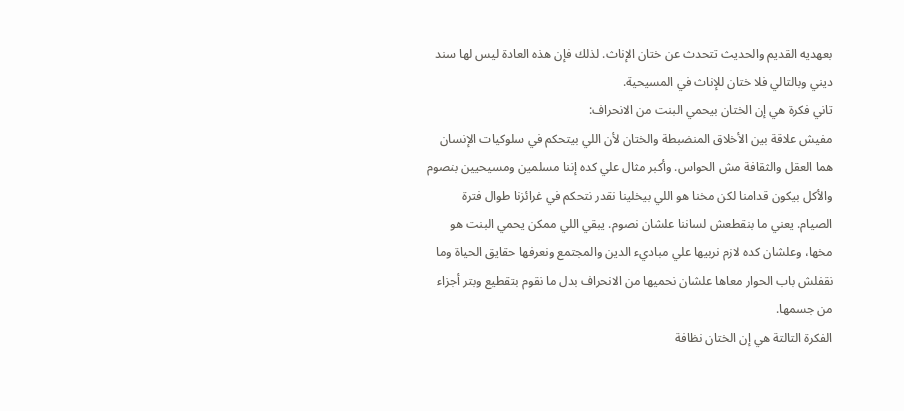بعهديه القديم والحديث تتحدث عن ختان الإناث. لذلك فإن هذه العادة ليس لها سند ديني وبالتالي فلا ختان للإناث في المسيحية.
تاني فكرة هي إن الختان بيحمي البنت من الانحراف:
مفيش علاقة بين الأخلاق المنضبطة والختان لأن اللي بيتحكم في سلوكيات الإنسان هما العقل والثقافة مش الحواس. وأكبر مثال علي كده إننا مسلمين ومسيحيين بنصوم والأكل بيكون قدامنا لكن مخنا هو اللي بيخلينا نقدر نتحكم في غرائزنا طوال فترة الصيام. يعني ما بنقطعش لساننا علشان نصوم. يبقي اللي ممكن يحمي البنت هو مخها، وعلشان كده لازم نربيها علي مباديء الدين والمجتمع ونعرفها حقايق الحياة وما نقفلش باب الحوار معاها علشان نحميها من الانحراف بدل ما نقوم بتقطيع وبتر أجزاء من جسمها.
الفكرة التالتة هي إن الختان نظافة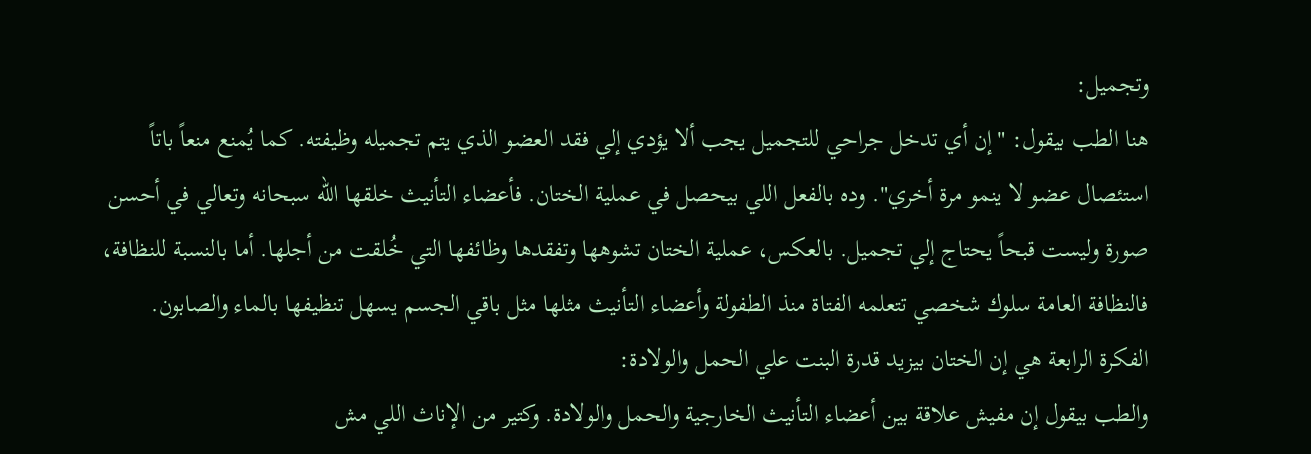وتجميل:
هنا الطب بيقول: "إن أي تدخل جراحي للتجميل يجب ألا يؤدي إلي فقد العضو الذي يتم تجميله وظيفته. كما يُمنع منعاً باتاً استئصال عضو لا ينمو مرة أخري". وده بالفعل اللي بيحصل في عملية الختان. فأعضاء التأنيث خلقها الله سبحانه وتعالي في أحسن صورة وليست قبحاً يحتاج إلي تجميل. بالعكس، عملية الختان تشوهها وتفقدها وظائفها التي خُلقت من أجلها. أما بالنسبة للنظافة، فالنظافة العامة سلوك شخصي تتعلمه الفتاة منذ الطفولة وأعضاء التأنيث مثلها مثل باقي الجسم يسهل تنظيفها بالماء والصابون.
الفكرة الرابعة هي إن الختان بيزيد قدرة البنت علي الحمل والولادة:
والطب بيقول إن مفيش علاقة بين أعضاء التأنيث الخارجية والحمل والولادة. وكتير من الإناث اللي مش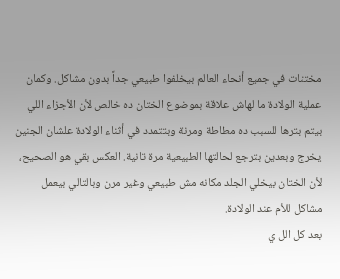مختنات في جميع أنحاء العالم بيخلفوا طبيعي جداً بدون مشاكل. وكمان عملية الولادة ما لهاش علاقة بموضوع الختان ده خالص لأن الأجزاء اللي بيتم بترها للسبب ده مطاطة ومرنة وبتتمدد في أثناء الولادة علشان الجنين يخرج وبعدين بترجع لحالتها الطبيعية مرة تانية. العكس بقي هو الصحيح، لأن الختان بيخلي الجلد مكانه مش طبيعي وغير مرن وبالتالي بيعمل مشاكل للأم عند الولادة.
بعد كل الل ي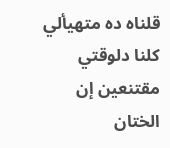قلناه ده متهيألي كلنا دلوقتي مقتنعين إن الختان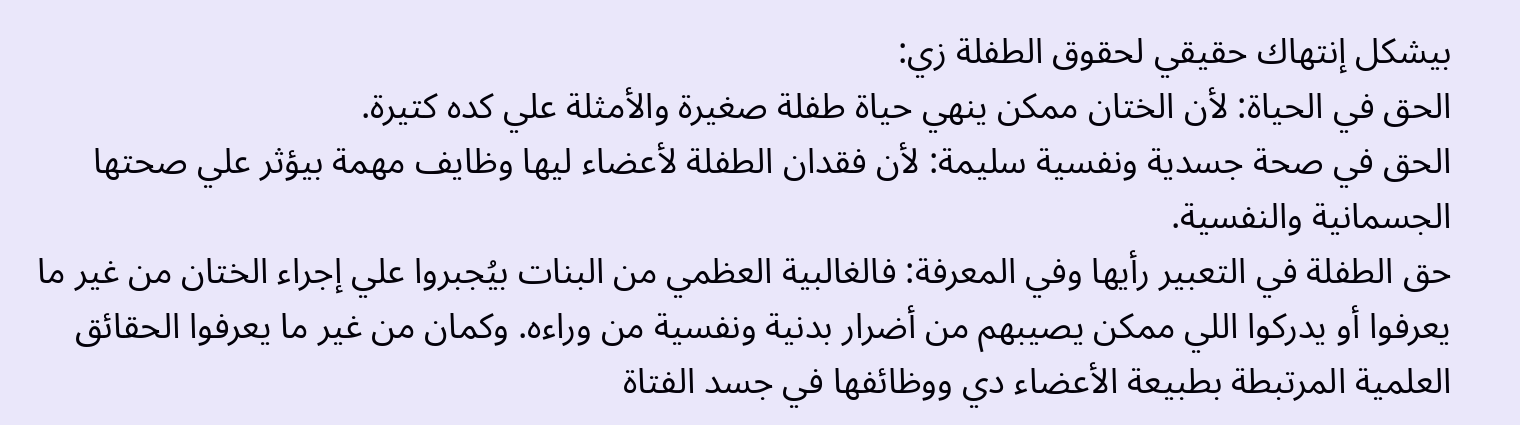بيشكل إنتهاك حقيقي لحقوق الطفلة زي:
الحق في الحياة: لأن الختان ممكن ينهي حياة طفلة صغيرة والأمثلة علي كده كتيرة.
الحق في صحة جسدية ونفسية سليمة: لأن فقدان الطفلة لأعضاء ليها وظايف مهمة بيؤثر علي صحتها الجسمانية والنفسية.
حق الطفلة في التعبير رأيها وفي المعرفة: فالغالبية العظمي من البنات بيُجبروا علي إجراء الختان من غير ما يعرفوا أو يدركوا اللي ممكن يصيبهم من أضرار بدنية ونفسية من وراءه. وكمان من غير ما يعرفوا الحقائق العلمية المرتبطة بطبيعة الأعضاء دي ووظائفها في جسد الفتاة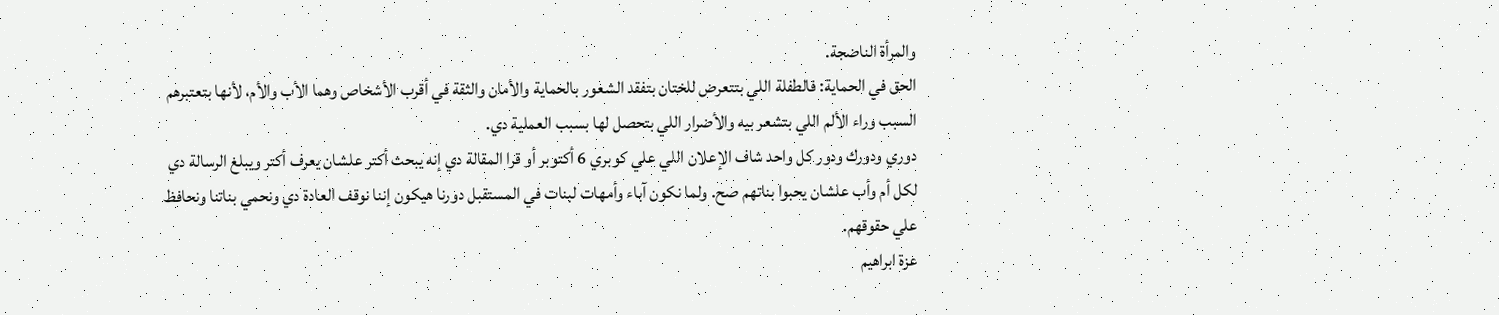والمرأة الناضجة.
الحق في الحماية: فالطفلة اللي بتتعرض للختان بتفقد الشعور بالحماية والأمان والثقة في أقرب الأشخاص وهما الأب والأم، لأنها بتعتبرهم السبب وراء الألم اللي بتشعر بيه والأضرار اللي بتحصل لها بسبب العملية دي.
دوري ودورك ودور كل واحد شاف الإعلان اللي علي كوبري 6 أكتوبر أو قرا المقالة دي إنه يبحث أكتر علشان يعرف أكتر ويبلغ الرسالة دي لكل أم وأب علشان يحبوا بناتهم صح. ولما نكون آباء وأمهات لبنات في المستقبل دورنا هيكون إننا نوقف العادة دي ونحمي بناتنا ونحافظ علي حقوقهم.
عزة ابراهيم